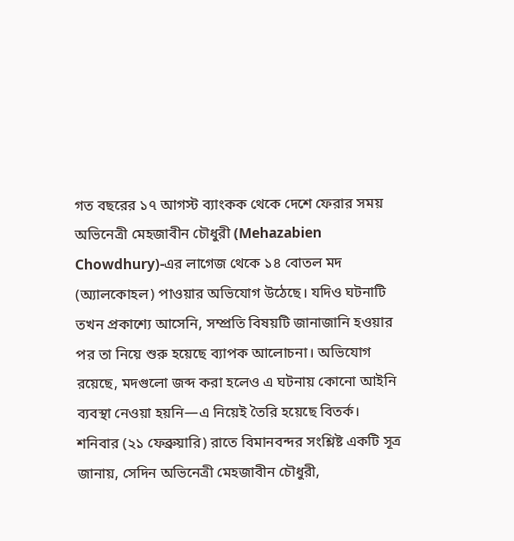গত বছরের ১৭ আগস্ট ব্যাংকক থেকে দেশে ফেরার সময় অভিনেত্রী মেহজাবীন চৌধুরী (Mehazabien Chowdhury)-এর লাগেজ থেকে ১৪ বোতল মদ (অ্যালকোহল) পাওয়ার অভিযোগ উঠেছে। যদিও ঘটনাটি তখন প্রকাশ্যে আসেনি, সম্প্রতি বিষয়টি জানাজানি হওয়ার পর তা নিয়ে শুরু হয়েছে ব্যাপক আলোচনা। অভিযোগ রয়েছে, মদগুলো জব্দ করা হলেও এ ঘটনায় কোনো আইনি ব্যবস্থা নেওয়া হয়নি—এ নিয়েই তৈরি হয়েছে বিতর্ক।
শনিবার (২১ ফেব্রুয়ারি) রাতে বিমানবন্দর সংশ্লিষ্ট একটি সূত্র জানায়, সেদিন অভিনেত্রী মেহজাবীন চৌধুরী,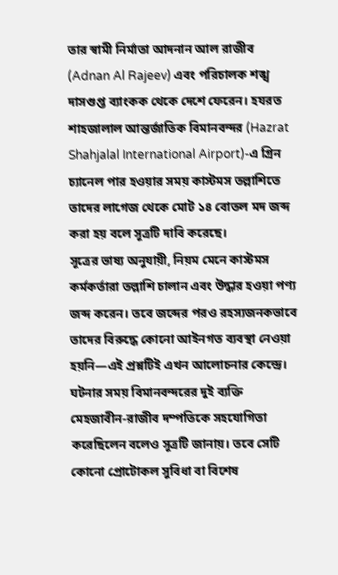তার স্বামী নির্মাতা আদনান আল রাজীব (Adnan Al Rajeev) এবং পরিচালক শঙ্খ দাসগুপ্ত ব্যাংকক থেকে দেশে ফেরেন। হযরত শাহজালাল আন্তর্জাতিক বিমানবন্দর (Hazrat Shahjalal International Airport)-এ গ্রিন চ্যানেল পার হওয়ার সময় কাস্টমস তল্লাশিতে তাদের লাগেজ থেকে মোট ১৪ বোতল মদ জব্দ করা হয় বলে সূত্রটি দাবি করেছে।
সূত্রের ভাষ্য অনুযায়ী, নিয়ম মেনে কাস্টমস কর্মকর্তারা তল্লাশি চালান এবং উদ্ধার হওয়া পণ্য জব্দ করেন। তবে জব্দের পরও রহস্যজনকভাবে তাদের বিরুদ্ধে কোনো আইনগত ব্যবস্থা নেওয়া হয়নি—এই প্রশ্নটিই এখন আলোচনার কেন্দ্রে।
ঘটনার সময় বিমানবন্দরের দুই ব্যক্তি মেহজাবীন-রাজীব দম্পতিকে সহযোগিতা করেছিলেন বলেও সূত্রটি জানায়। তবে সেটি কোনো প্রোটোকল সুবিধা বা বিশেষ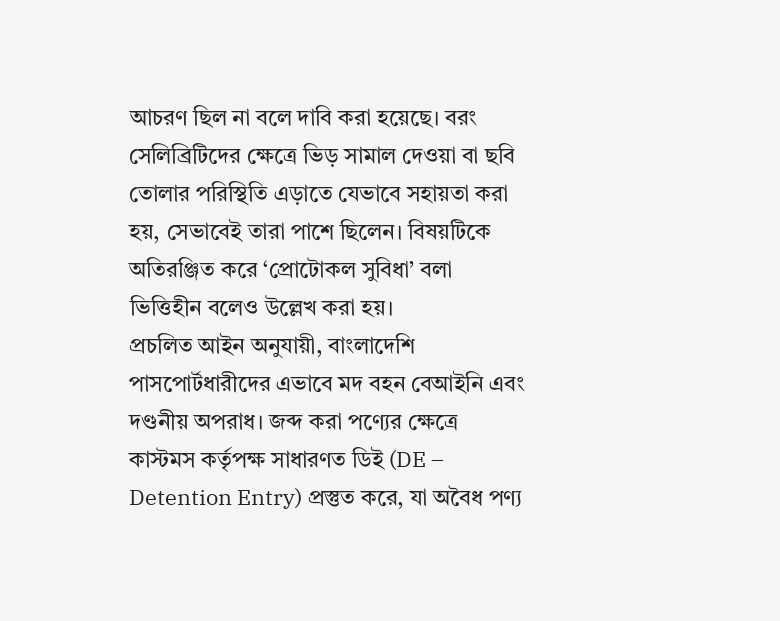আচরণ ছিল না বলে দাবি করা হয়েছে। বরং সেলিব্রিটিদের ক্ষেত্রে ভিড় সামাল দেওয়া বা ছবি তোলার পরিস্থিতি এড়াতে যেভাবে সহায়তা করা হয়, সেভাবেই তারা পাশে ছিলেন। বিষয়টিকে অতিরঞ্জিত করে ‘প্রোটোকল সুবিধা’ বলা ভিত্তিহীন বলেও উল্লেখ করা হয়।
প্রচলিত আইন অনুযায়ী, বাংলাদেশি পাসপোর্টধারীদের এভাবে মদ বহন বেআইনি এবং দণ্ডনীয় অপরাধ। জব্দ করা পণ্যের ক্ষেত্রে কাস্টমস কর্তৃপক্ষ সাধারণত ডিই (DE – Detention Entry) প্রস্তুত করে, যা অবৈধ পণ্য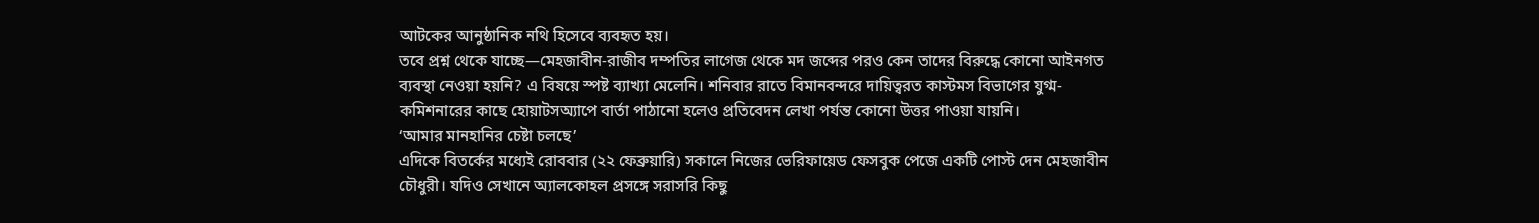আটকের আনুষ্ঠানিক নথি হিসেবে ব্যবহৃত হয়।
তবে প্রশ্ন থেকে যাচ্ছে—মেহজাবীন-রাজীব দম্পতির লাগেজ থেকে মদ জব্দের পরও কেন তাদের বিরুদ্ধে কোনো আইনগত ব্যবস্থা নেওয়া হয়নি? এ বিষয়ে স্পষ্ট ব্যাখ্যা মেলেনি। শনিবার রাতে বিমানবন্দরে দায়িত্বরত কাস্টমস বিভাগের যুগ্ম-কমিশনারের কাছে হোয়াটসঅ্যাপে বার্তা পাঠানো হলেও প্রতিবেদন লেখা পর্যন্ত কোনো উত্তর পাওয়া যায়নি।
‘আমার মানহানির চেষ্টা চলছে’
এদিকে বিতর্কের মধ্যেই রোববার (২২ ফেব্রুয়ারি) সকালে নিজের ভেরিফায়েড ফেসবুক পেজে একটি পোস্ট দেন মেহজাবীন চৌধুরী। যদিও সেখানে অ্যালকোহল প্রসঙ্গে সরাসরি কিছু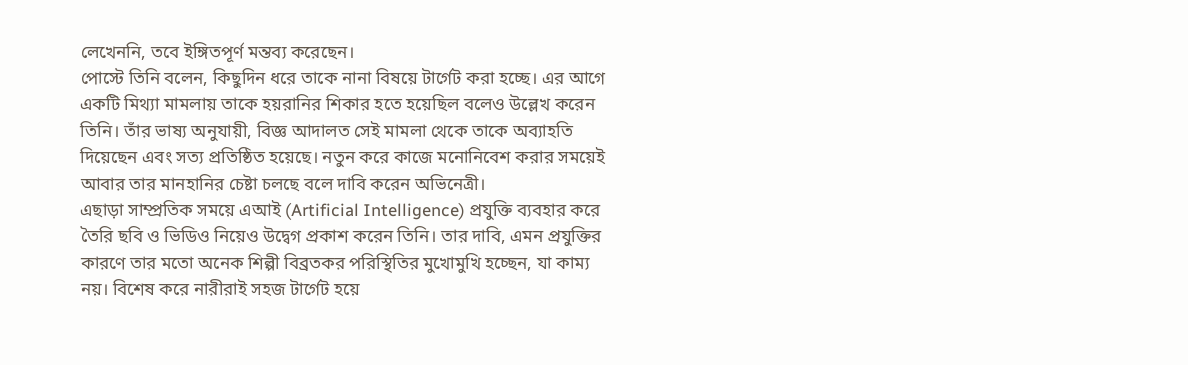লেখেননি, তবে ইঙ্গিতপূর্ণ মন্তব্য করেছেন।
পোস্টে তিনি বলেন, কিছুদিন ধরে তাকে নানা বিষয়ে টার্গেট করা হচ্ছে। এর আগে একটি মিথ্যা মামলায় তাকে হয়রানির শিকার হতে হয়েছিল বলেও উল্লেখ করেন তিনি। তাঁর ভাষ্য অনুযায়ী, বিজ্ঞ আদালত সেই মামলা থেকে তাকে অব্যাহতি দিয়েছেন এবং সত্য প্রতিষ্ঠিত হয়েছে। নতুন করে কাজে মনোনিবেশ করার সময়েই আবার তার মানহানির চেষ্টা চলছে বলে দাবি করেন অভিনেত্রী।
এছাড়া সাম্প্রতিক সময়ে এআই (Artificial Intelligence) প্রযুক্তি ব্যবহার করে তৈরি ছবি ও ভিডিও নিয়েও উদ্বেগ প্রকাশ করেন তিনি। তার দাবি, এমন প্রযুক্তির কারণে তার মতো অনেক শিল্পী বিব্রতকর পরিস্থিতির মুখোমুখি হচ্ছেন, যা কাম্য নয়। বিশেষ করে নারীরাই সহজ টার্গেট হয়ে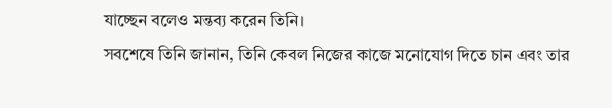যাচ্ছেন বলেও মন্তব্য করেন তিনি।
সবশেষে তিনি জানান, তিনি কেবল নিজের কাজে মনোযোগ দিতে চান এবং তার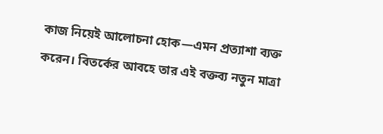কাজ নিয়েই আলোচনা হোক—এমন প্রত্যাশা ব্যক্ত করেন। বিতর্কের আবহে তার এই বক্তব্য নতুন মাত্রা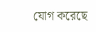যোগ করেছে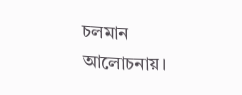চলমান আলোচনায়।